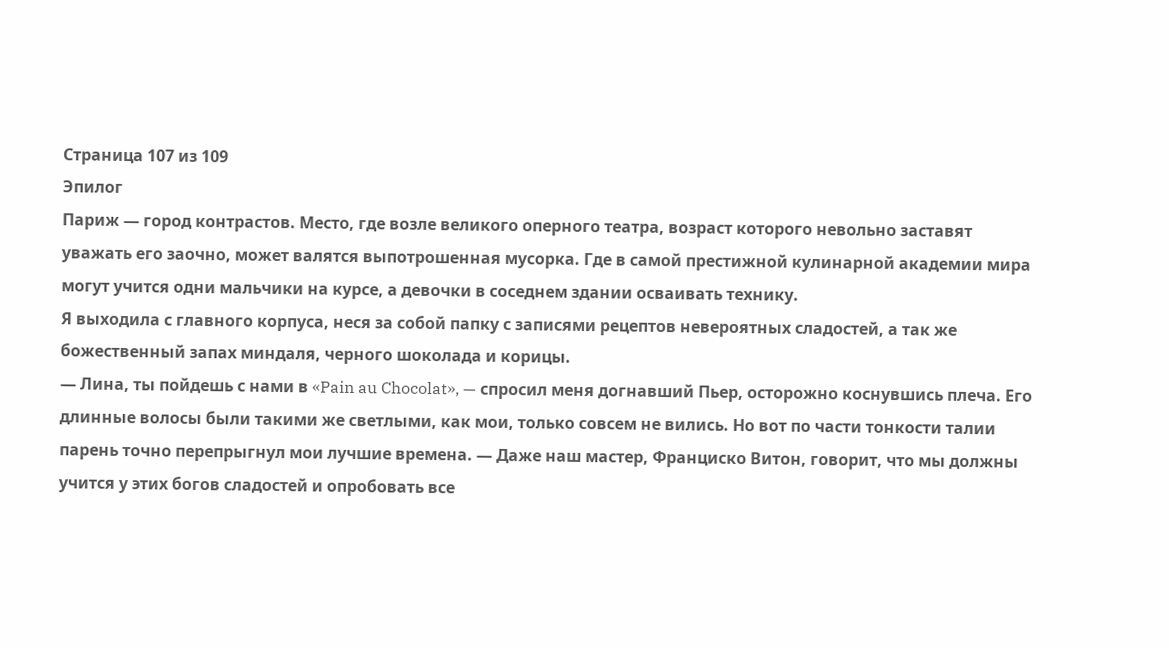Страница 107 из 109
Эпилог
Париж — город контрастов. Место, где возле великого оперного театра, возраст которого невольно заставят уважать его заочно, может валятся выпотрошенная мусорка. Где в самой престижной кулинарной академии мира могут учится одни мальчики на курсе, а девочки в соседнем здании осваивать технику.
Я выходила с главного корпуса, неся за собой папку с записями рецептов невероятных сладостей, а так же божественный запах миндаля, черного шоколада и корицы.
— Лина, ты пойдешь с нами в «Pain au Chocolat», — спросил меня догнавший Пьер, осторожно коснувшись плеча. Его длинные волосы были такими же светлыми, как мои, только совсем не вились. Но вот по части тонкости талии парень точно перепрыгнул мои лучшие времена. — Даже наш мастер, Франциско Витон, говорит, что мы должны учится у этих богов сладостей и опробовать все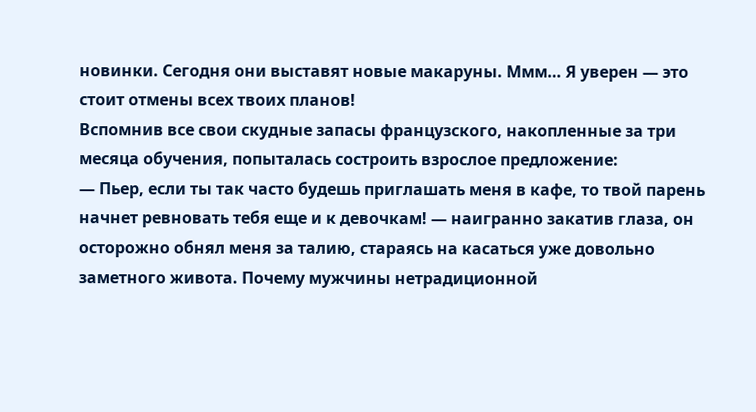новинки. Сегодня они выставят новые макаруны. Ммм… Я уверен — это стоит отмены всех твоих планов!
Вспомнив все свои скудные запасы французского, накопленные за три месяца обучения, попыталась состроить взрослое предложение:
— Пьер, если ты так часто будешь приглашать меня в кафе, то твой парень начнет ревновать тебя еще и к девочкам! — наигранно закатив глаза, он осторожно обнял меня за талию, стараясь на касаться уже довольно заметного живота. Почему мужчины нетрадиционной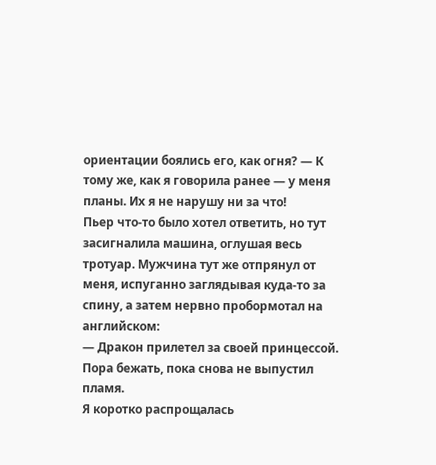ориентации боялись его, как огня? — К тому же, как я говорила ранее — у меня планы. Их я не нарушу ни за что!
Пьер что-то было хотел ответить, но тут засигналила машина, оглушая весь тротуар. Мужчина тут же отпрянул от меня, испуганно заглядывая куда-то за спину, а затем нервно пробормотал на английском:
— Дракон прилетел за своей принцессой. Пора бежать, пока снова не выпустил пламя.
Я коротко распрощалась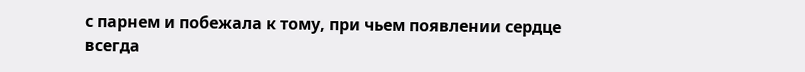с парнем и побежала к тому, при чьем появлении сердце всегда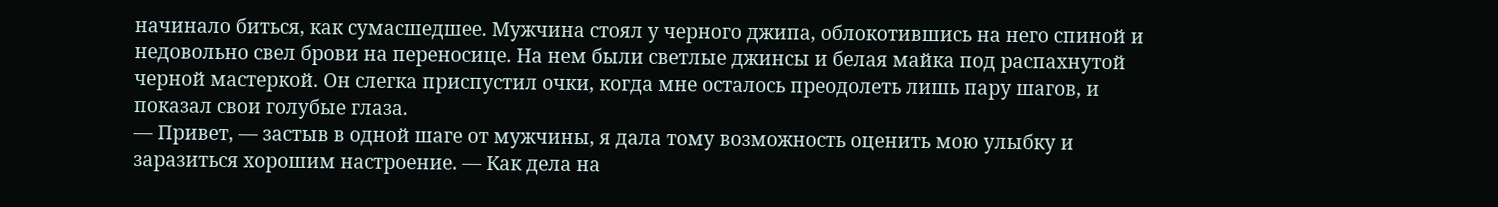начинало биться, как сумасшедшее. Мужчина стоял у черного джипа, облокотившись на него спиной и недовольно свел брови на переносице. На нем были светлые джинсы и белая майка под распахнутой черной мастеркой. Он слегка приспустил очки, когда мне осталось преодолеть лишь пару шагов, и показал свои голубые глаза.
— Привет, — застыв в одной шаге от мужчины, я дала тому возможность оценить мою улыбку и заразиться хорошим настроение. — Как дела на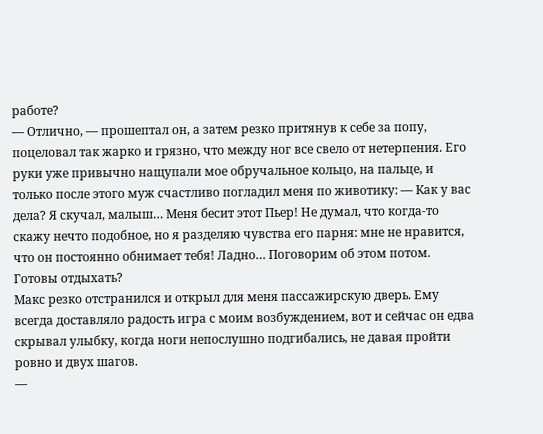работе?
— Отлично, — прошептал он, а затем резко притянув к себе за попу, поцеловал так жарко и грязно, что между ног все свело от нетерпения. Его руки уже привычно нащупали мое обручальное кольцо, на пальце, и только после этого муж счастливо погладил меня по животику: — Как у вас дела? Я скучал, малыш… Меня бесит этот Пьер! Не думал, что когда-то скажу нечто подобное, но я разделяю чувства его парня: мне не нравится, что он постоянно обнимает тебя! Ладно… Поговорим об этом потом. Готовы отдыхать?
Макс резко отстранился и открыл для меня пассажирскую дверь. Ему всегда доставляло радость игра с моим возбуждением, вот и сейчас он едва скрывал улыбку, когда ноги непослушно подгибались, не давая пройти ровно и двух шагов.
—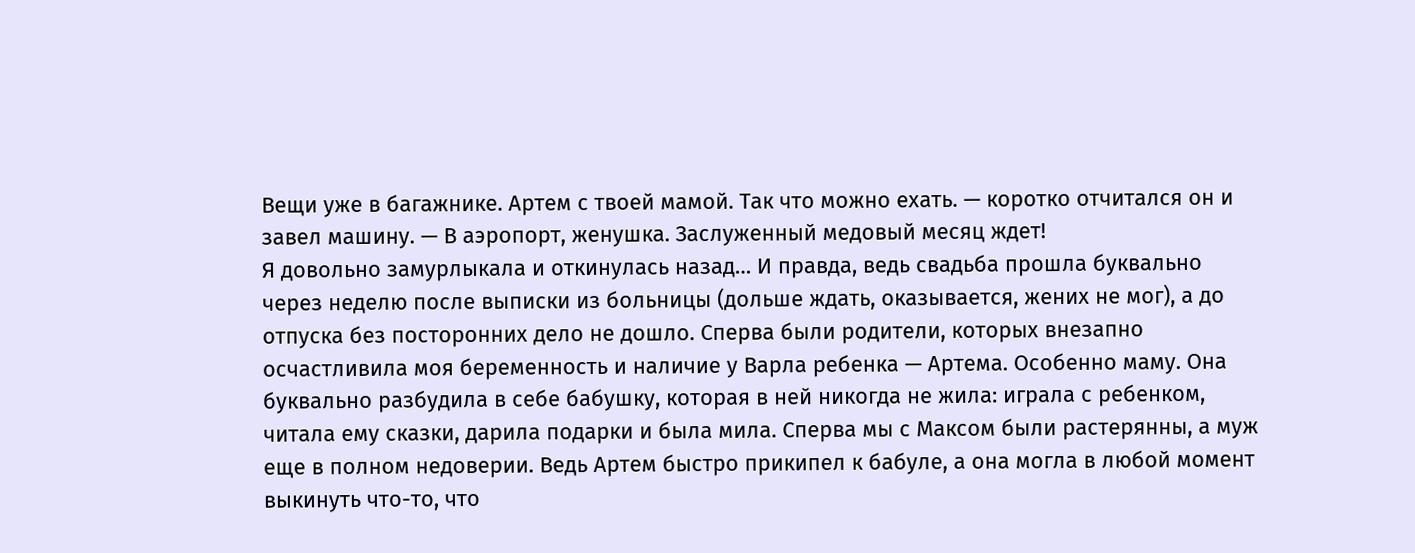Вещи уже в багажнике. Артем с твоей мамой. Так что можно ехать. — коротко отчитался он и завел машину. — В аэропорт, женушка. Заслуженный медовый месяц ждет!
Я довольно замурлыкала и откинулась назад… И правда, ведь свадьба прошла буквально через неделю после выписки из больницы (дольше ждать, оказывается, жених не мог), а до отпуска без посторонних дело не дошло. Сперва были родители, которых внезапно осчастливила моя беременность и наличие у Варла ребенка — Артема. Особенно маму. Она буквально разбудила в себе бабушку, которая в ней никогда не жила: играла с ребенком, читала ему сказки, дарила подарки и была мила. Сперва мы с Максом были растерянны, а муж еще в полном недоверии. Ведь Артем быстро прикипел к бабуле, а она могла в любой момент выкинуть что-то, что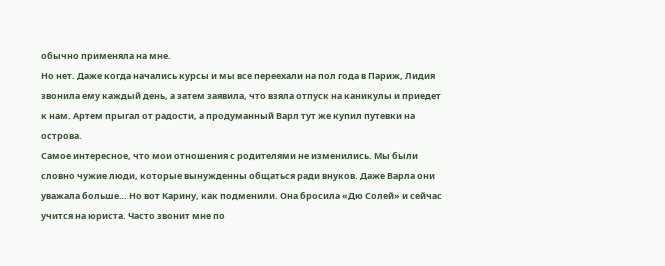обычно применяла на мне.
Но нет. Даже когда начались курсы и мы все переехали на пол года в Париж, Лидия звонила ему каждый день, а затем заявила, что взяла отпуск на каникулы и приедет к нам. Артем прыгал от радости, а продуманный Варл тут же купил путевки на острова.
Самое интересное, что мои отношения с родителями не изменились. Мы были словно чужие люди, которые вынужденны общаться ради внуков. Даже Варла они уважала больше… Но вот Карину, как подменили. Она бросила «Дю Солей» и сейчас учится на юриста. Часто звонит мне по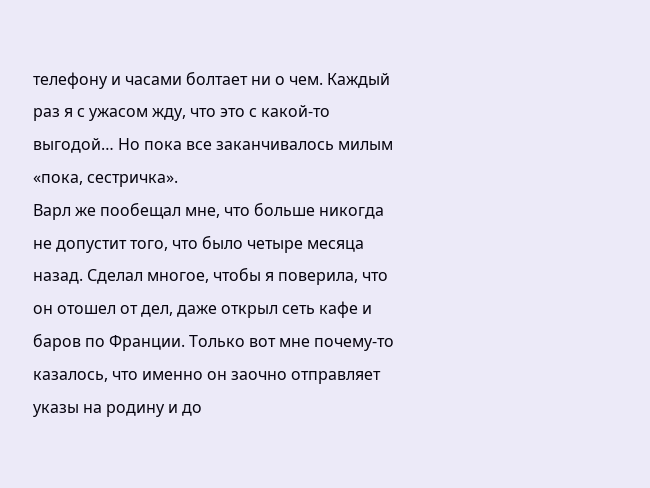телефону и часами болтает ни о чем. Каждый раз я с ужасом жду, что это с какой-то выгодой… Но пока все заканчивалось милым «пока, сестричка».
Варл же пообещал мне, что больше никогда не допустит того, что было четыре месяца назад. Сделал многое, чтобы я поверила, что он отошел от дел, даже открыл сеть кафе и баров по Франции. Только вот мне почему-то казалось, что именно он заочно отправляет указы на родину и до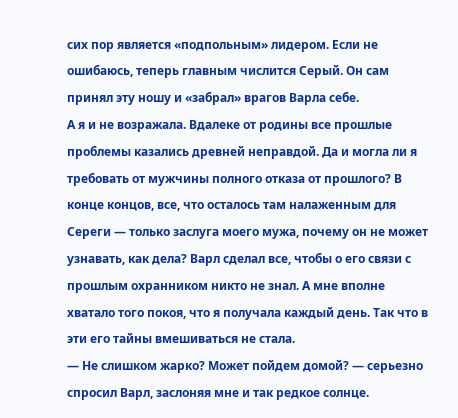сих пор является «подпольным» лидером. Если не ошибаюсь, теперь главным числится Серый. Он сам принял эту ношу и «забрал» врагов Варла себе.
А я и не возражала. Вдалеке от родины все прошлые проблемы казались древней неправдой. Да и могла ли я требовать от мужчины полного отказа от прошлого? В конце концов, все, что осталось там налаженным для Сереги — только заслуга моего мужа, почему он не может узнавать, как дела? Варл сделал все, чтобы о его связи с прошлым охранником никто не знал. А мне вполне хватало того покоя, что я получала каждый день. Так что в эти его тайны вмешиваться не стала.
— Не слишком жарко? Может пойдем домой? — серьезно спросил Варл, заслоняя мне и так редкое солнце.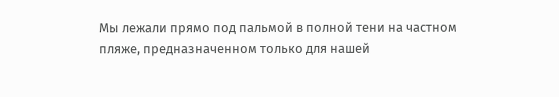Мы лежали прямо под пальмой в полной тени на частном пляже, предназначенном только для нашей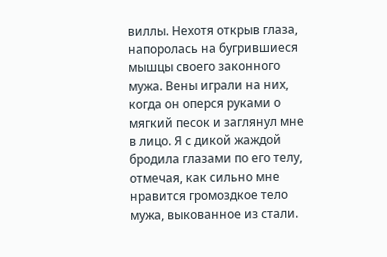виллы. Нехотя открыв глаза, напоролась на бугрившиеся мышцы своего законного мужа. Вены играли на них, когда он оперся руками о мягкий песок и заглянул мне в лицо. Я с дикой жаждой бродила глазами по его телу, отмечая, как сильно мне нравится громоздкое тело мужа, выкованное из стали.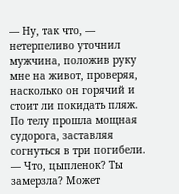— Ну, так что, — нетерпеливо уточнил мужчина, положив руку мне на живот, проверяя, насколько он горячий и стоит ли покидать пляж. По телу прошла мощная судорога, заставляя согнуться в три погибели. — Что, цыпленок? Ты замерзла? Может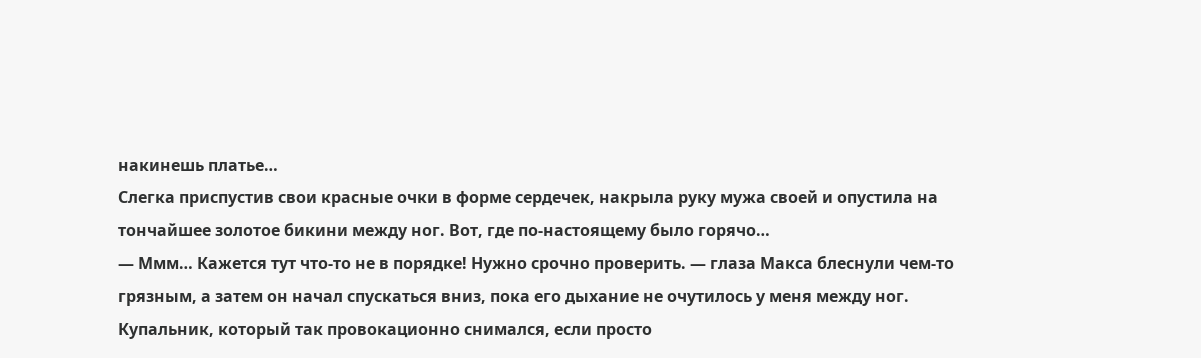накинешь платье…
Слегка приспустив свои красные очки в форме сердечек, накрыла руку мужа своей и опустила на тончайшее золотое бикини между ног. Вот, где по-настоящему было горячо…
— Ммм… Кажется тут что-то не в порядке! Нужно срочно проверить. — глаза Макса блеснули чем-то грязным, а затем он начал спускаться вниз, пока его дыхание не очутилось у меня между ног. Купальник, который так провокационно снимался, если просто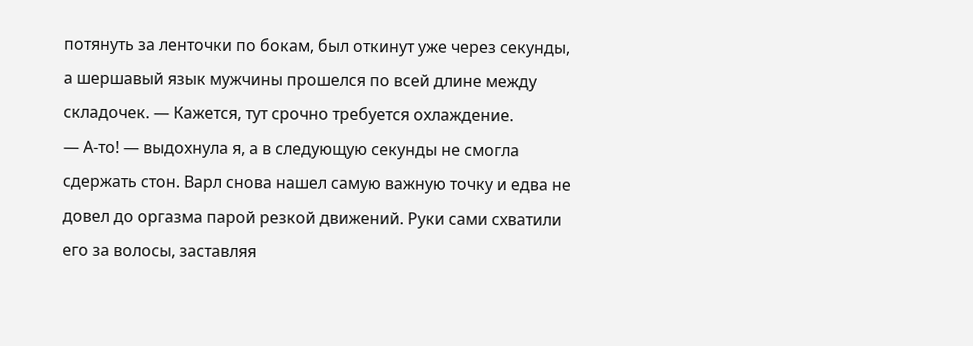потянуть за ленточки по бокам, был откинут уже через секунды, а шершавый язык мужчины прошелся по всей длине между складочек. — Кажется, тут срочно требуется охлаждение.
— А-то! — выдохнула я, а в следующую секунды не смогла сдержать стон. Варл снова нашел самую важную точку и едва не довел до оргазма парой резкой движений. Руки сами схватили его за волосы, заставляя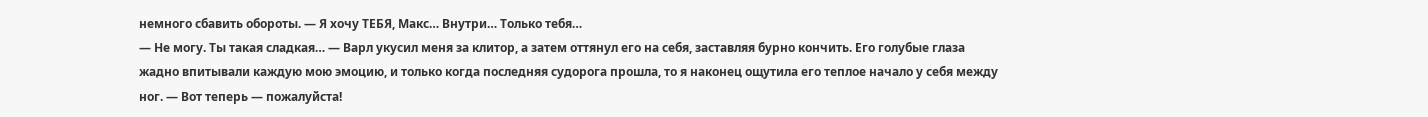немного сбавить обороты. — Я хочу ТЕБЯ, Макс… Внутри… Только тебя…
— Не могу. Ты такая сладкая… — Варл укусил меня за клитор, а затем оттянул его на себя, заставляя бурно кончить. Его голубые глаза жадно впитывали каждую мою эмоцию, и только когда последняя судорога прошла, то я наконец ощутила его теплое начало у себя между ног. — Вот теперь — пожалуйста!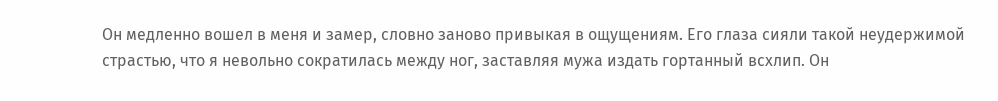Он медленно вошел в меня и замер, словно заново привыкая в ощущениям. Его глаза сияли такой неудержимой страстью, что я невольно сократилась между ног, заставляя мужа издать гортанный всхлип. Он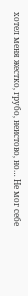хотел меня жестко, грубо, неистово, но… Не мог себе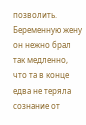позволить. Беременную жену он нежно брал так медленно, что та в конце едва не теряла сознание от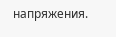напряжения.